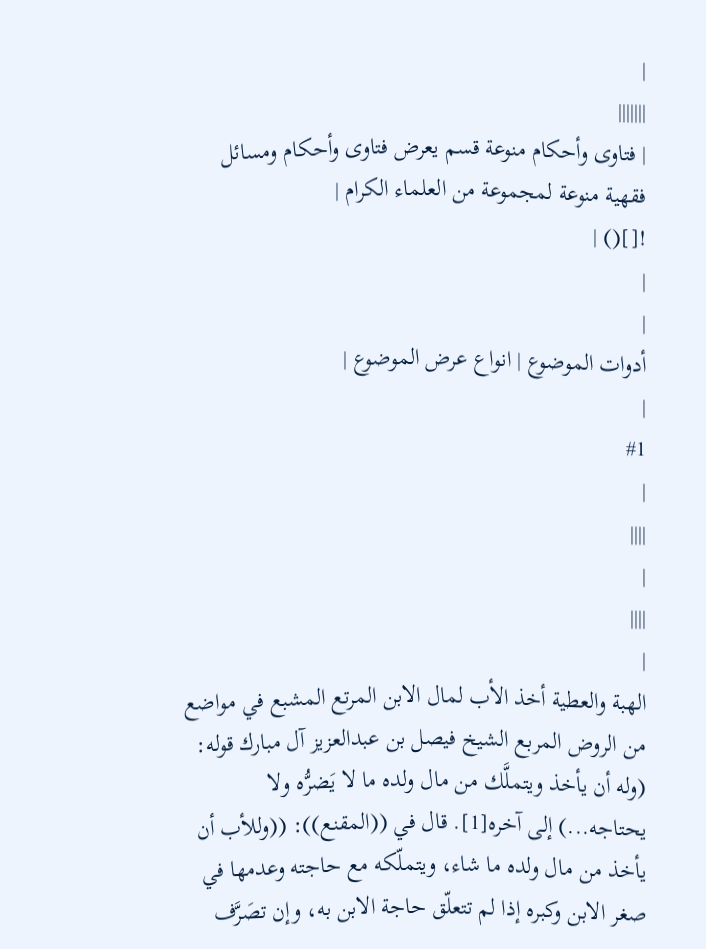|
|||||||
| فتاوى وأحكام منوعة قسم يعرض فتاوى وأحكام ومسائل فقهية منوعة لمجموعة من العلماء الكرام |
![]() |
|
|
أدوات الموضوع | انواع عرض الموضوع |
|
#1
|
||||
|
||||
|
الهبة والعطية أخذ الأب لمال الابن المرتع المشبع في مواضع من الروض المربع الشيخ فيصل بن عبدالعزيز آل مبارك قوله: (وله أن يأخذ ويتملَّك من مال ولده ما لا يَضرُّه ولا يحتاجه...) إلى آخره[1]. قال في ((المقنع)): ((وللأب أن يأخذ من مال ولده ما شاء، ويتملّكه مع حاجته وعدمها في صغر الابن وكبره إذا لم تتعلّق حاجة الابن به، وإن تصَرَّف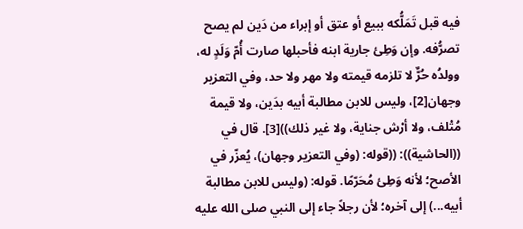فيه قبل تَمَلُّكه ببيع أو عتق أو إبراء من دَين لم يصح تصرُّفه. وإن وَطِئ جارية ابنه فأحبلها صارت أُمّ وَلَدٍ له، وولدُه حُرٌّ لا تلزمه قيمته ولا مهر ولا حد، وفي التعزير وجهان[2]، وليس للابن مطالبة أبيه بدَين، ولا قيمة مُتْلف، ولا أرْش جناية، ولا غير ذلك))[3]. قال في ((الحاشية)): ((قوله: (وفي التعزير وجهان)، يُعزّر في الأصح؛ لأنه وَطِئ مُحَرّمًا. قوله: (وليس للابن مطالبة أبيه...) إلى آخره؛ لأن رجلاً جاء إلى النبي صلى الله عليه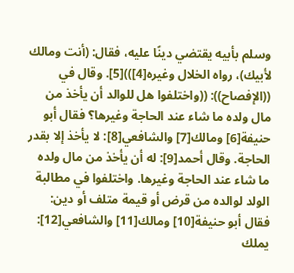وسلم بأبيه يقتضي دينًا عليه، فقال: (أنت ومالك لأبيك)، رواه الخلال وغيره[4]))[5]. وقال في ((الإفصاح)): ((واختلفوا هل للوالد أن يأخذ من مال ولده ما شاء عند الحاجة وغيرها؟ فقال أبو حنيفة[6] ومالك[7] والشافعي[8]: لا يأخذ إلا بقدر الحاجة. وقال أحمد[9]: له أن يأخذ من مال ولده ما شاء عند الحاجة وغيرها. واختلفوا في مطالبة الولد لوالده من قرض أو قيمة متلف أو دين: فقال أبو حنيفة[10] ومالك[11] والشافعي[12]: يملك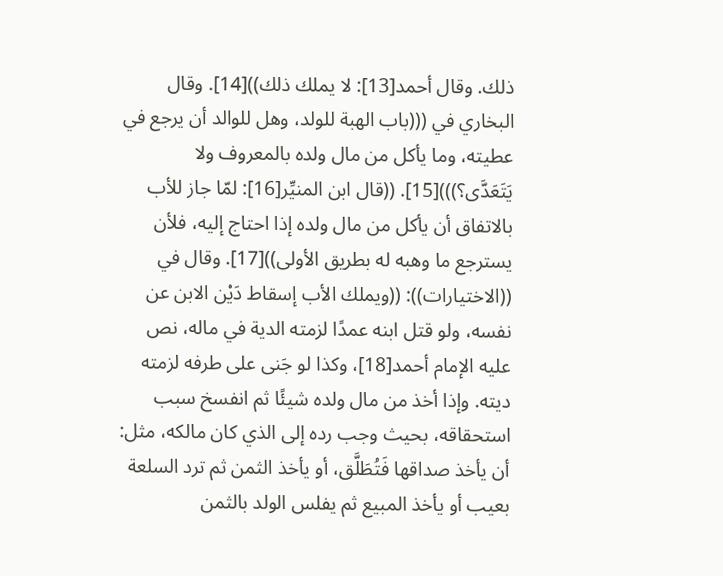ذلك. وقال أحمد[13]: لا يملك ذلك))[14]. وقال البخاري في (((باب الهبة للولد، وهل للوالد أن يرجع في عطيته، وما يأكل من مال ولده بالمعروف ولا يَتَعَدَّى؟)))[15]. ((قال ابن المنيِّر[16]: لمّا جاز للأب بالاتفاق أن يأكل من مال ولده إذا احتاج إليه، فلأن يسترجع ما وهبه له بطريق الأولى))[17]. وقال في ((الاختيارات)): ((ويملك الأب إسقاط دَيْن الابن عن نفسه، ولو قتل ابنه عمدًا لزمته الدية في ماله، نص عليه الإمام أحمد[18]، وكذا لو جَنى على طرفه لزمته ديته. وإذا أخذ من مال ولده شيئًا ثم انفسخ سبب استحقاقه، بحيث وجب رده إلى الذي كان مالكه، مثل: أن يأخذ صداقها فَتُطَلَّق، أو يأخذ الثمن ثم ترد السلعة بعيب أو يأخذ المبيع ثم يفلس الولد بالثمن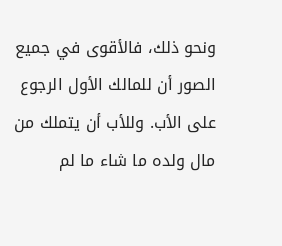ونحو ذلك، فالأقوى في جميع الصور أن للمالك الأول الرجوع على الأب. وللأب أن يتملك من مال ولده ما شاء ما لم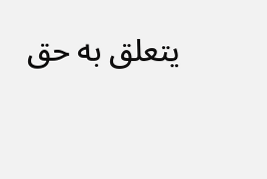يتعلق به حق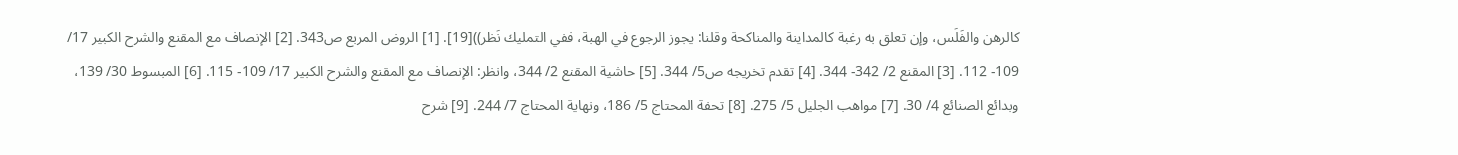كالرهن والفَلَس، وإن تعلق به رغبة كالمداينة والمناكحة وقلنا: يجوز الرجوع في الهبة، ففي التمليك نَظر))[19]. [1] الروض المربع ص343. [2] الإنصاف مع المقنع والشرح الكبير 17/ 109- 112. [3] المقنع 2/ 342- 344. [4] تقدم تخريجه ص5/ 344. [5] حاشية المقنع 2/ 344، وانظر: الإنصاف مع المقنع والشرح الكبير 17/ 109- 115. [6] المبسوط 30/ 139، وبدائع الصنائع 4/ 30. [7] مواهب الجليل 5/ 275. [8] تحفة المحتاج 5/ 186، ونهاية المحتاج 7/ 244. [9] شرح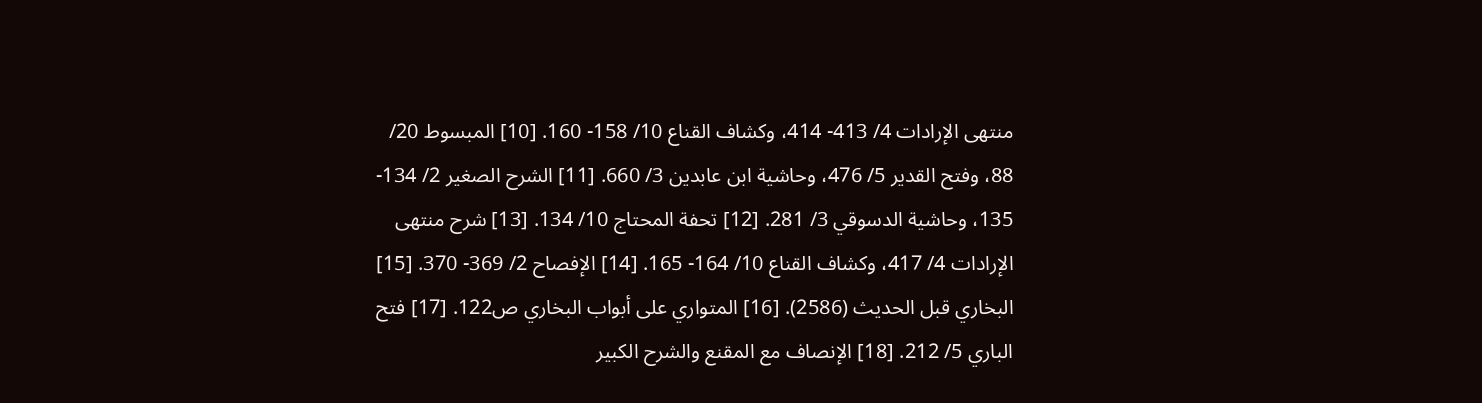منتهى الإرادات 4/ 413- 414، وكشاف القناع 10/ 158- 160. [10] المبسوط 20/ 88، وفتح القدير 5/ 476، وحاشية ابن عابدين 3/ 660. [11] الشرح الصغير 2/ 134- 135، وحاشية الدسوقي 3/ 281. [12] تحفة المحتاج 10/ 134. [13] شرح منتهى الإرادات 4/ 417، وكشاف القناع 10/ 164- 165. [14] الإفصاح 2/ 369- 370. [15] البخاري قبل الحديث (2586). [16] المتواري على أبواب البخاري ص122. [17] فتح الباري 5/ 212. [18] الإنصاف مع المقنع والشرح الكبير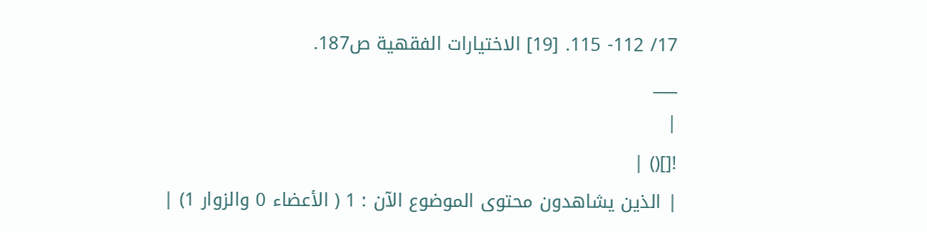17/ 112- 115. [19] الاختيارات الفقهية ص187.
___
|
![]() |
| الذين يشاهدون محتوى الموضوع الآن : 1 ( الأعضاء 0 والزوار 1) |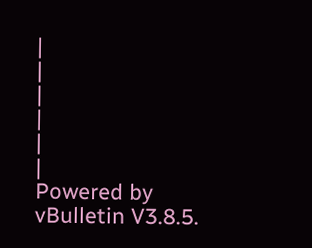|
|
|
|
|
|
Powered by vBulletin V3.8.5.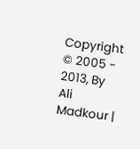Copyright © 2005 - 2013, By Ali Madkour |